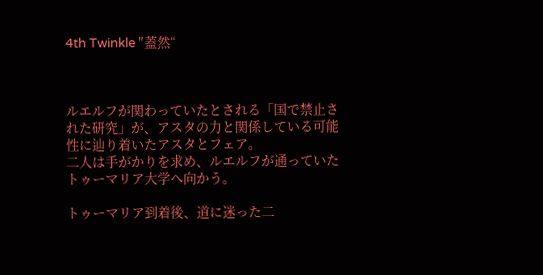4th Twinkle ″蓋然“



ルエルフが関わっていたとされる「国で禁止された研究」が、アスタの力と関係している可能性に辿り着いたアスタとフェア。
二人は手がかりを求め、ルエルフが通っていたトゥーマリア大学へ向かう。

トゥーマリア到着後、道に迷った二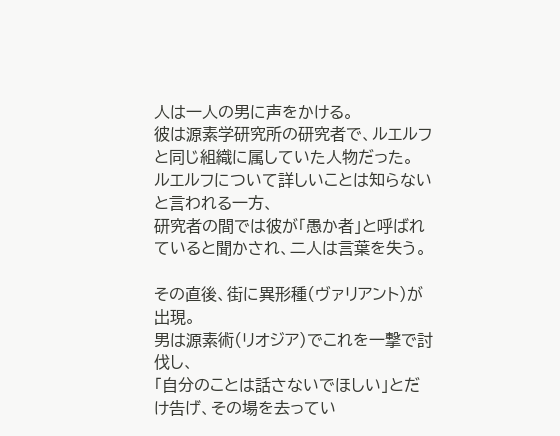人は一人の男に声をかける。
彼は源素学研究所の研究者で、ルエルフと同じ組織に属していた人物だった。
ルエルフについて詳しいことは知らないと言われる一方、
研究者の間では彼が「愚か者」と呼ばれていると聞かされ、二人は言葉を失う。

その直後、街に異形種(ヴァリアント)が出現。
男は源素術(リオジア)でこれを一撃で討伐し、
「自分のことは話さないでほしい」とだけ告げ、その場を去ってい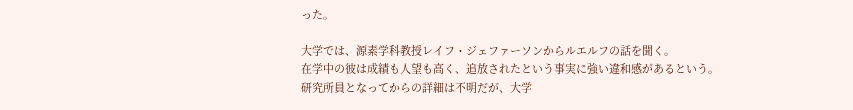った。

大学では、源素学科教授レイフ・ジェファーソンからルエルフの話を聞く。
在学中の彼は成績も人望も高く、追放されたという事実に強い違和感があるという。
研究所員となってからの詳細は不明だが、大学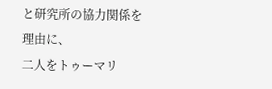と研究所の協力関係を理由に、
二人をトゥーマリ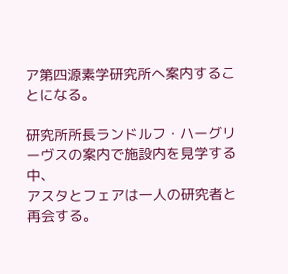ア第四源素学研究所へ案内することになる。

研究所所長ランドルフ・ハーグリーヴスの案内で施設内を見学する中、
アスタとフェアは一人の研究者と再会する。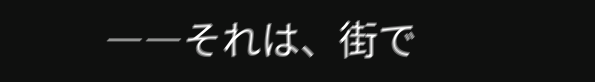――それは、街で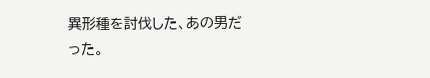異形種を討伐した、あの男だった。